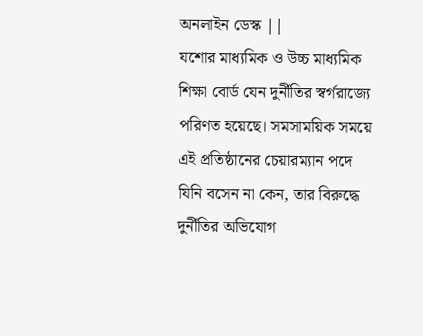অনলাইন ডেস্ক ||
যশোর মাধ্যমিক ও উচ্চ মাধ্যমিক শিক্ষা বোর্ড যেন দুর্নীতির স্বর্গরাজ্যে পরিণত হয়েছে। সমসাময়িক সময়ে এই প্রতিষ্ঠানের চেয়ারম্যান পদে যিনি বসেন না কেন, তার বিরুদ্ধে দুর্নীতির অভিযোগ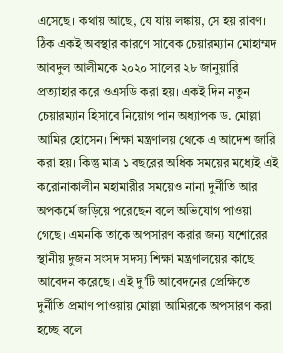এসেছে। কথায় আছে, যে যায় লঙ্কায়, সে হয় রাবণ। ঠিক একই অবস্থার কারণে সাবেক চেয়ারম্যান মোহাম্মদ আবদুল আলীমকে ২০২০ সালের ২৮ জানুয়ারি প্রত্যাহার করে ওএসডি করা হয়। একই দিন নতুন চেয়ারম্যান হিসাবে নিয়োগ পান অধ্যাপক ড. মোল্লা আমির হোসেন। শিক্ষা মন্ত্রণালয় থেকে এ আদেশ জারি করা হয়। কিন্তু মাত্র ১ বছরের অধিক সময়ের মধ্যেই এই করোনাকালীন মহামারীর সময়েও নানা দুর্নীতি আর অপকর্মে জড়িয়ে পরেছেন বলে অভিযোগ পাওয়া গেছে। এমনকি তাকে অপসারণ করার জন্য যশোরের স্থানীয় দুজন সংসদ সদস্য শিক্ষা মন্ত্রণালয়ের কাছে আবেদন করেছে। এই দু’টি আবেদনের প্রেক্ষিতে দুর্নীতি প্রমাণ পাওয়ায় মোল্লা আমিরকে অপসারণ করা হচ্ছে বলে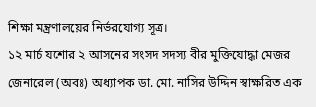শিক্ষা মন্ত্রণালয়ের নির্ভরযোগ্য সূত্র।
১২ মার্চ যশোর ২ আসনের সংসদ সদস্য বীর মুক্তিযোদ্ধা মেজর জেনারেল (অবঃ) অধ্যাপক ডা. মো. নাসির উদ্দিন স্বাক্ষরিত এক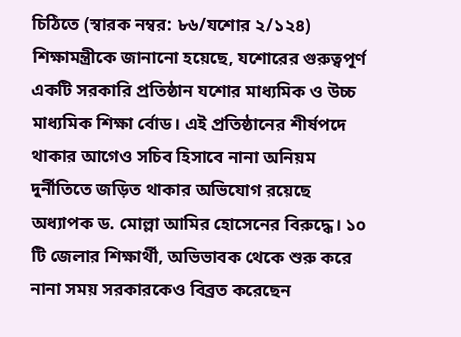চিঠিতে (স্বারক নম্বর: ৮৬/যশোর ২/১২৪) শিক্ষামন্ত্রীকে জানানো হয়েছে, যশোরের গুরুত্বপূর্ণ একটি সরকারি প্রতিষ্ঠান যশোর মাধ্যমিক ও উচ্চ মাধ্যমিক শিক্ষা র্বোড। এই প্রতিষ্ঠানের শীর্ষপদে থাকার আগেও সচিব হিসাবে নানা অনিয়ম দুর্নীতিতে জড়িত থাকার অভিযোগ রয়েছে অধ্যাপক ড. মোল্লা আমির হোসেনের বিরুদ্ধে। ১০ টি জেলার শিক্ষার্থী, অভিভাবক থেকে শুরু করে নানা সময় সরকারকেও বিব্রত করেছেন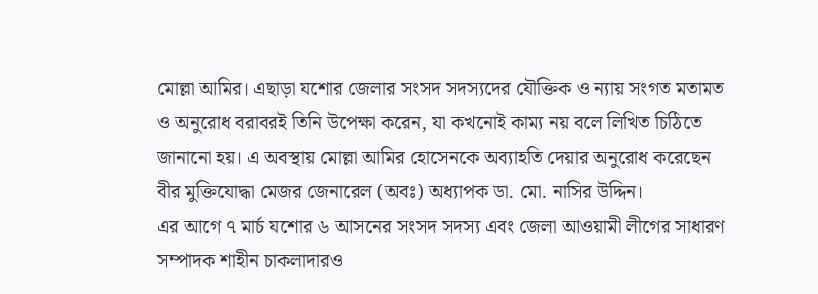মোল্লা আমির। এছাড়া যশোর জেলার সংসদ সদস্যদের যৌক্তিক ও ন্যায় সংগত মতামত ও অনুরোধ বরাবরই তিনি উপেক্ষা করেন, যা কখনোই কাম্য নয় বলে লিখিত চিঠিতে জানানো হয়। এ অবস্থায় মোল্লা আমির হোসেনকে অব্যাহতি দেয়ার অনুরোধ করেছেন বীর মুক্তিযোদ্ধা মেজর জেনারেল (অবঃ) অধ্যাপক ডা. মো. নাসির উদ্দিন।
এর আগে ৭ মার্চ যশোর ৬ আসনের সংসদ সদস্য এবং জেলা আওয়ামী লীগের সাধারণ সম্পাদক শাহীন চাকলাদারও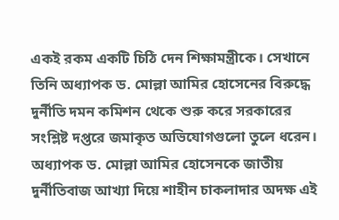একই রকম একটি চিঠি দেন শিক্ষামন্ত্রীকে। সেখানে তিনি অধ্যাপক ড. মোল্লা আমির হোসেনের বিরুদ্ধে দুর্নীতি দমন কমিশন থেকে শুরু করে সরকারের সংশ্লিষ্ট দপ্তরে জমাকৃত অভিযোগগুলো তুলে ধরেন। অধ্যাপক ড. মোল্লা আমির হোসেনকে জাতীয় দুর্নীতিবাজ আখ্যা দিয়ে শাহীন চাকলাদার অদক্ষ এই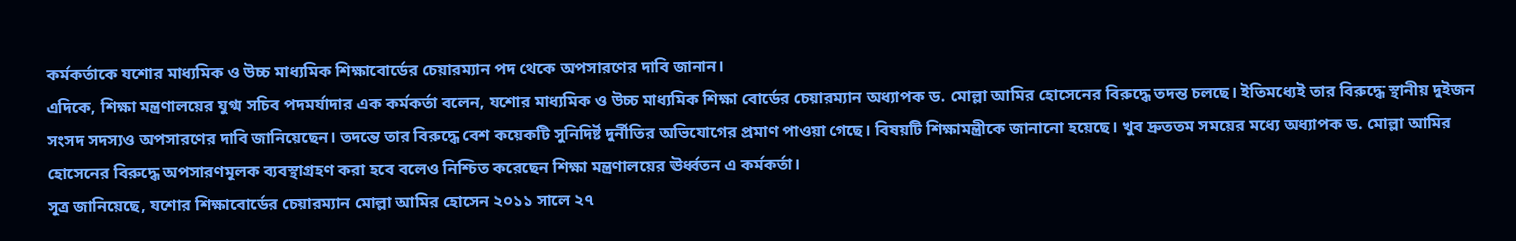কর্মকর্তাকে যশোর মাধ্যমিক ও উচ্চ মাধ্যমিক শিক্ষাবোর্ডের চেয়ারম্যান পদ থেকে অপসারণের দাবি জানান।
এদিকে, শিক্ষা মন্ত্রণালয়ের যুগ্ম সচিব পদমর্যাদার এক কর্মকর্তা বলেন, যশোর মাধ্যমিক ও উচ্চ মাধ্যমিক শিক্ষা বোর্ডের চেয়ারম্যান অধ্যাপক ড. মোল্লা আমির হোসেনের বিরুদ্ধে তদন্ত চলছে। ইতিমধ্যেই তার বিরুদ্ধে স্থানীয় দুইজন সংসদ সদস্যও অপসারণের দাবি জানিয়েছেন। তদন্তে তার বিরুদ্ধে বেশ কয়েকটি সুনিদির্ষ্ট দুর্নীতির অভিযোগের প্রমাণ পাওয়া গেছে। বিষয়টি শিক্ষামন্ত্রীকে জানানো হয়েছে। খুব দ্রুততম সময়ের মধ্যে অধ্যাপক ড. মোল্লা আমির হোসেনের বিরুদ্ধে অপসারণমূলক ব্যবস্থাগ্রহণ করা হবে বলেও নিশ্চিত করেছেন শিক্ষা মন্ত্রণালয়ের ঊর্ধ্বতন এ কর্মকর্তা।
সূত্র জানিয়েছে, যশোর শিক্ষাবোর্ডের চেয়ারম্যান মোল্লা আমির হোসেন ২০১১ সালে ২৭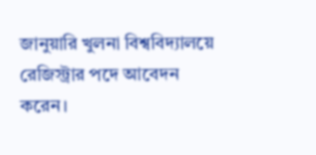জানুয়ারি খুলনা বিশ্ববিদ্যালয়ে রেজিস্ট্রার পদে আবেদন করেন।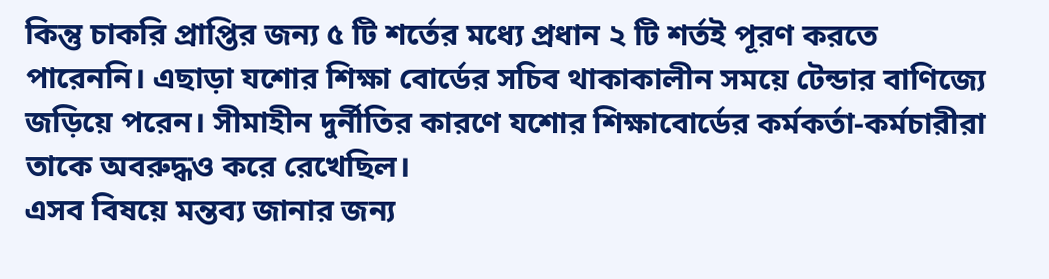কিন্তু চাকরি প্রাপ্তির জন্য ৫ টি শর্তের মধ্যে প্রধান ২ টি শর্তই পূরণ করতে পারেননি। এছাড়া যশোর শিক্ষা বোর্ডের সচিব থাকাকালীন সময়ে টেন্ডার বাণিজ্যে জড়িয়ে পরেন। সীমাহীন দুর্নীতির কারণে যশোর শিক্ষাবোর্ডের কর্মকর্তা-কর্মচারীরা তাকে অবরুদ্ধও করে রেখেছিল।
এসব বিষয়ে মন্তব্য জানার জন্য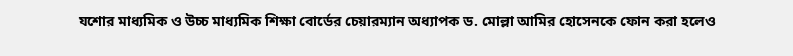যশোর মাধ্যমিক ও উচ্চ মাধ্যমিক শিক্ষা বোর্ডের চেয়ারম্যান অধ্যাপক ড. মোল্লা আমির হোসেনকে ফোন করা হলেও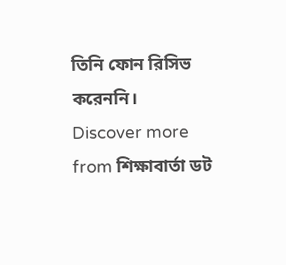তিনি ফোন রিসিভ করেননি।
Discover more from শিক্ষাবার্তা ডট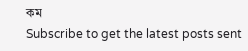কম
Subscribe to get the latest posts sent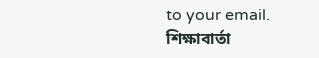to your email.
শিক্ষাবার্তা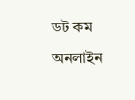ডট কম অনলাইন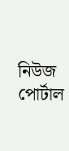নিউজ পোর্টাল